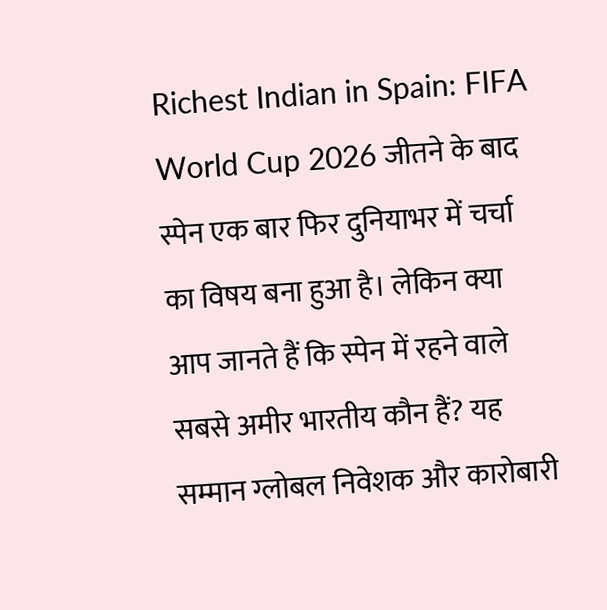Richest Indian in Spain: FIFA World Cup 2026 जीतने के बाद स्पेन एक बार फिर दुनियाभर में चर्चा का विषय बना हुआ है। लेकिन क्या आप जानते हैं कि स्पेन में रहने वाले सबसे अमीर भारतीय कौन हैं? यह सम्मान ग्लोबल निवेशक और कारोबारी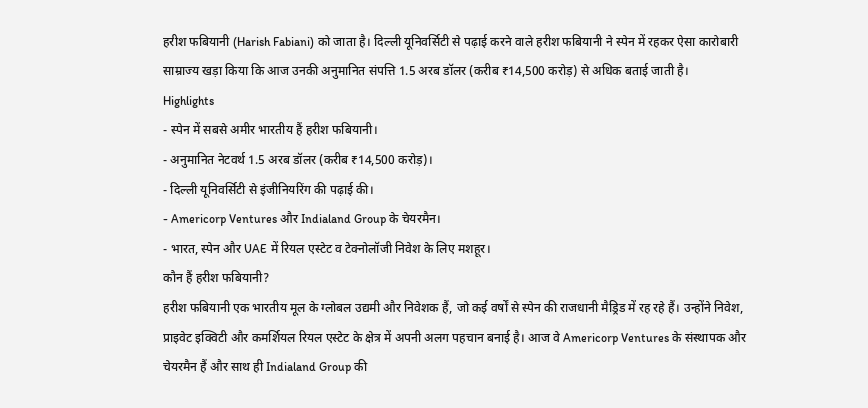हरीश फबियानी (Harish Fabiani) को जाता है। दिल्ली यूनिवर्सिटी से पढ़ाई करने वाले हरीश फबियानी ने स्पेन में रहकर ऐसा कारोबारी साम्राज्य खड़ा किया कि आज उनकी अनुमानित संपत्ति 1.5 अरब डॉलर (करीब ₹14,500 करोड़) से अधिक बताई जाती है।
Highlights
- स्पेन में सबसे अमीर भारतीय हैं हरीश फबियानी।
- अनुमानित नेटवर्थ 1.5 अरब डॉलर (करीब ₹14,500 करोड़)।
- दिल्ली यूनिवर्सिटी से इंजीनियरिंग की पढ़ाई की।
- Americorp Ventures और Indialand Group के चेयरमैन।
- भारत, स्पेन और UAE में रियल एस्टेट व टेक्नोलॉजी निवेश के लिए मशहूर।
कौन हैं हरीश फबियानी?
हरीश फबियानी एक भारतीय मूल के ग्लोबल उद्यमी और निवेशक हैं, जो कई वर्षों से स्पेन की राजधानी मैड्रिड में रह रहे हैं। उन्होंने निवेश, प्राइवेट इक्विटी और कमर्शियल रियल एस्टेट के क्षेत्र में अपनी अलग पहचान बनाई है। आज वे Americorp Ventures के संस्थापक और चेयरमैन हैं और साथ ही Indialand Group की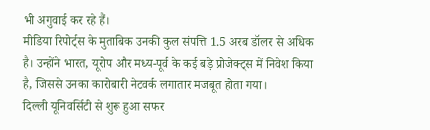भी अगुवाई कर रहे हैं।
मीडिया रिपोर्ट्स के मुताबिक उनकी कुल संपत्ति 1.5 अरब डॉलर से अधिक है। उन्होंने भारत, यूरोप और मध्य-पूर्व के कई बड़े प्रोजेक्ट्स में निवेश किया है, जिससे उनका कारोबारी नेटवर्क लगातार मजबूत होता गया।
दिल्ली यूनिवर्सिटी से शुरू हुआ सफर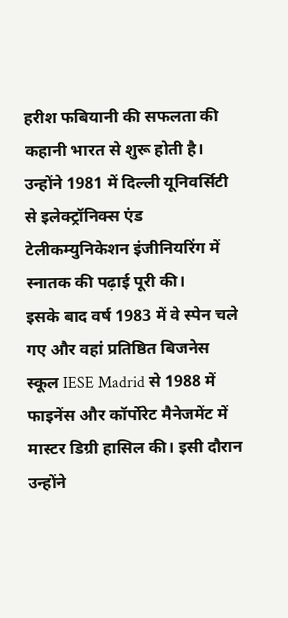हरीश फबियानी की सफलता की कहानी भारत से शुरू होती है। उन्होंने 1981 में दिल्ली यूनिवर्सिटी से इलेक्ट्रॉनिक्स एंड टेलीकम्युनिकेशन इंजीनियरिंग में स्नातक की पढ़ाई पूरी की।
इसके बाद वर्ष 1983 में वे स्पेन चले गए और वहां प्रतिष्ठित बिजनेस स्कूल IESE Madrid से 1988 में फाइनेंस और कॉर्पोरेट मैनेजमेंट में मास्टर डिग्री हासिल की। इसी दौरान उन्होंने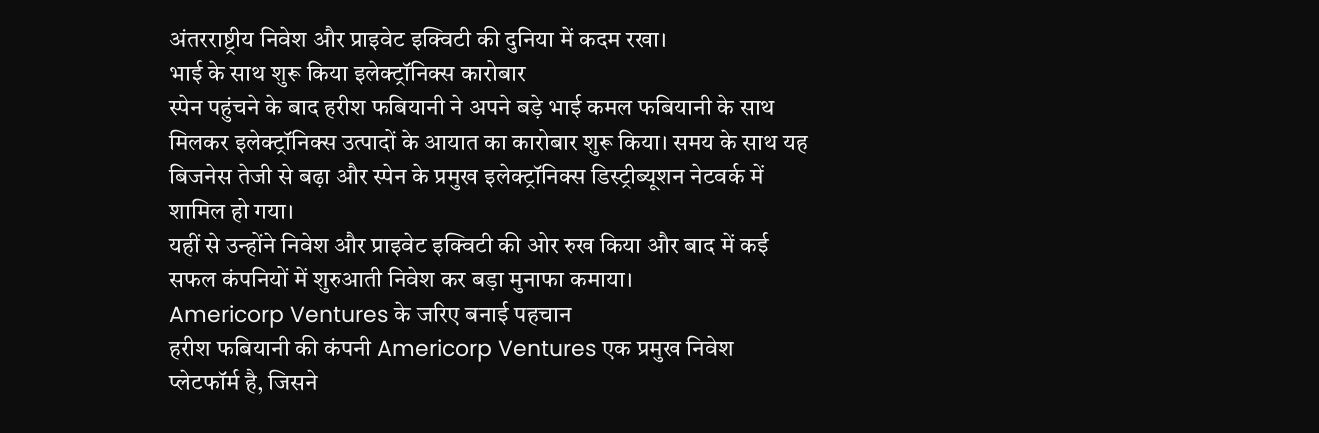अंतरराष्ट्रीय निवेश और प्राइवेट इक्विटी की दुनिया में कदम रखा।
भाई के साथ शुरू किया इलेक्ट्रॉनिक्स कारोबार
स्पेन पहुंचने के बाद हरीश फबियानी ने अपने बड़े भाई कमल फबियानी के साथ मिलकर इलेक्ट्रॉनिक्स उत्पादों के आयात का कारोबार शुरू किया। समय के साथ यह बिजनेस तेजी से बढ़ा और स्पेन के प्रमुख इलेक्ट्रॉनिक्स डिस्ट्रीब्यूशन नेटवर्क में शामिल हो गया।
यहीं से उन्होंने निवेश और प्राइवेट इक्विटी की ओर रुख किया और बाद में कई सफल कंपनियों में शुरुआती निवेश कर बड़ा मुनाफा कमाया।
Americorp Ventures के जरिए बनाई पहचान
हरीश फबियानी की कंपनी Americorp Ventures एक प्रमुख निवेश प्लेटफॉर्म है, जिसने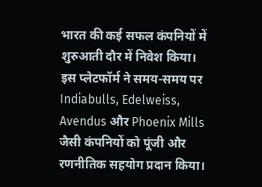भारत की कई सफल कंपनियों में शुरुआती दौर में निवेश किया।
इस प्लेटफॉर्म ने समय-समय पर Indiabulls, Edelweiss, Avendus और Phoenix Mills जैसी कंपनियों को पूंजी और रणनीतिक सहयोग प्रदान किया।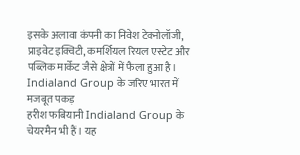इसके अलावा कंपनी का निवेश टेक्नोलॉजी, प्राइवेट इक्विटी, कमर्शियल रियल एस्टेट और पब्लिक मार्केट जैसे क्षेत्रों में फैला हुआ है।
Indialand Group के जरिए भारत में मजबूत पकड़
हरीश फबियानी Indialand Group के चेयरमैन भी हैं। यह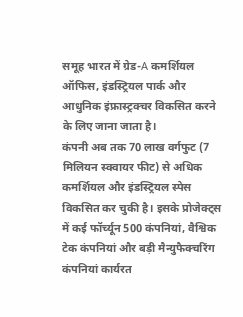समूह भारत में ग्रेड-A कमर्शियल ऑफिस, इंडस्ट्रियल पार्क और आधुनिक इंफ्रास्ट्रक्चर विकसित करने के लिए जाना जाता है।
कंपनी अब तक 70 लाख वर्गफुट (7 मिलियन स्क्वायर फीट) से अधिक कमर्शियल और इंडस्ट्रियल स्पेस विकसित कर चुकी है। इसके प्रोजेक्ट्स में कई फॉर्च्यून 500 कंपनियां, वैश्विक टेक कंपनियां और बड़ी मैन्युफैक्चरिंग कंपनियां कार्यरत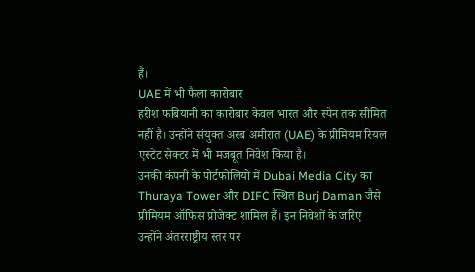हैं।
UAE में भी फैला कारोबार
हरीश फबियानी का कारोबार केवल भारत और स्पेन तक सीमित नहीं है। उन्होंने संयुक्त अरब अमीरात (UAE) के प्रीमियम रियल एस्टेट सेक्टर में भी मजबूत निवेश किया है।
उनकी कंपनी के पोर्टफोलियो में Dubai Media City का Thuraya Tower और DIFC स्थित Burj Daman जैसे प्रीमियम ऑफिस प्रोजेक्ट शामिल हैं। इन निवेशों के जरिए उन्होंने अंतरराष्ट्रीय स्तर पर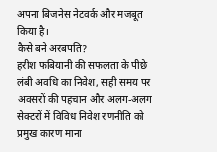अपना बिजनेस नेटवर्क और मजबूत किया है।
कैसे बने अरबपति?
हरीश फबियानी की सफलता के पीछे लंबी अवधि का निवेश, सही समय पर अवसरों की पहचान और अलग-अलग सेक्टरों में विविध निवेश रणनीति को प्रमुख कारण माना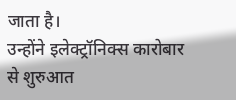जाता है।
उन्होंने इलेक्ट्रॉनिक्स कारोबार से शुरुआत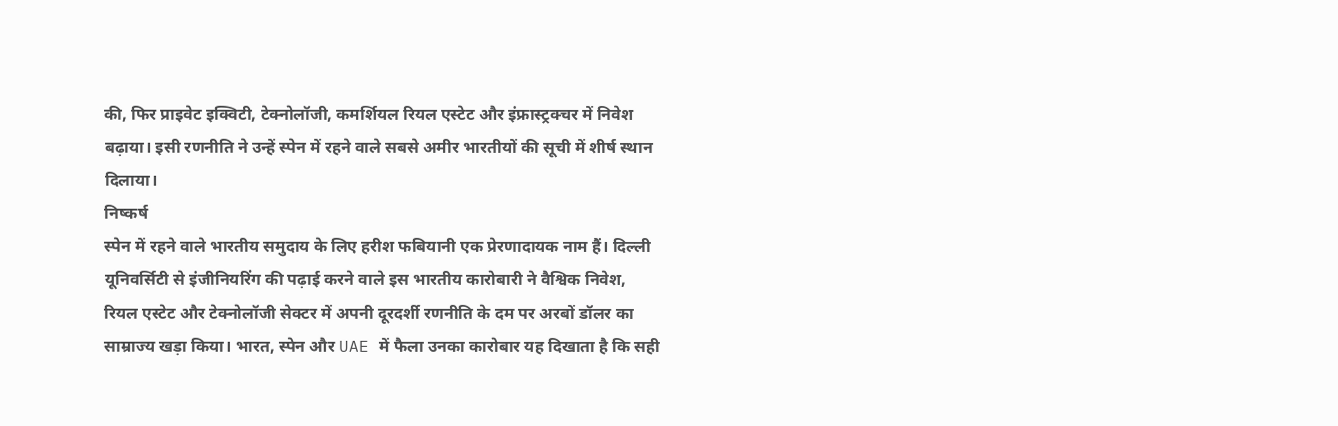की, फिर प्राइवेट इक्विटी, टेक्नोलॉजी, कमर्शियल रियल एस्टेट और इंफ्रास्ट्रक्चर में निवेश बढ़ाया। इसी रणनीति ने उन्हें स्पेन में रहने वाले सबसे अमीर भारतीयों की सूची में शीर्ष स्थान दिलाया।
निष्कर्ष
स्पेन में रहने वाले भारतीय समुदाय के लिए हरीश फबियानी एक प्रेरणादायक नाम हैं। दिल्ली यूनिवर्सिटी से इंजीनियरिंग की पढ़ाई करने वाले इस भारतीय कारोबारी ने वैश्विक निवेश, रियल एस्टेट और टेक्नोलॉजी सेक्टर में अपनी दूरदर्शी रणनीति के दम पर अरबों डॉलर का साम्राज्य खड़ा किया। भारत, स्पेन और UAE में फैला उनका कारोबार यह दिखाता है कि सही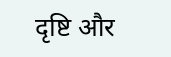दृष्टि और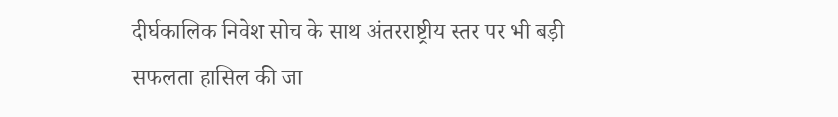दीर्घकालिक निवेश सोच के साथ अंतरराष्ट्रीय स्तर पर भी बड़ी सफलता हासिल की जा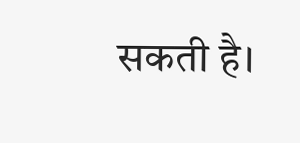सकती है।